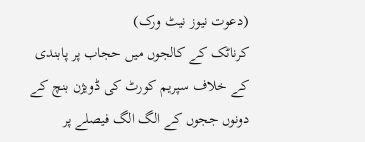(دعوت نیوز نیٹ ورک)
کرناٹک کے کالجوں میں حجاب پر پابندی کے خلاف سپریم کورٹ کی ڈویژن بنچ کے دونوں ججوں کے الگ الگ فیصلے پر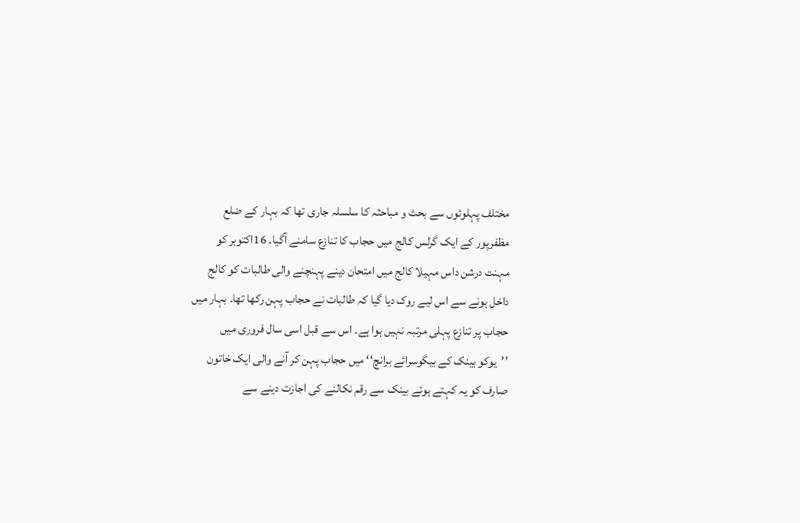مختلف پہلوئوں سے بحث و مباحثہ کا سلسلہ جاری تھا کہ بہار کے ضلع مظفرپور کے ایک گرلس کالج میں حجاب کا تنازع سامنے آگیا۔ 16اکتوبر کو مہنت درشن داس مہیلا کالج میں امتحان دینے پہنچنے والی طالبات کو کالج داخل ہونے سے اس لیے روک دیا گیا کہ طالبات نے حجاب پہن رکھا تھا۔ بہار میں حجاب پر تنازع پہلی مرتبہ نہیں ہوا ہے۔ اس سے قبل اسی سال فروری میں ’’یوکو بینک کے بیگوسرائے برانچ‘‘ میں حجاب پہن کر آنے والی ایک خاتون صارف کو یہ کہتے ہوئے بینک سے رقم نکالنے کی اجازت دینے سے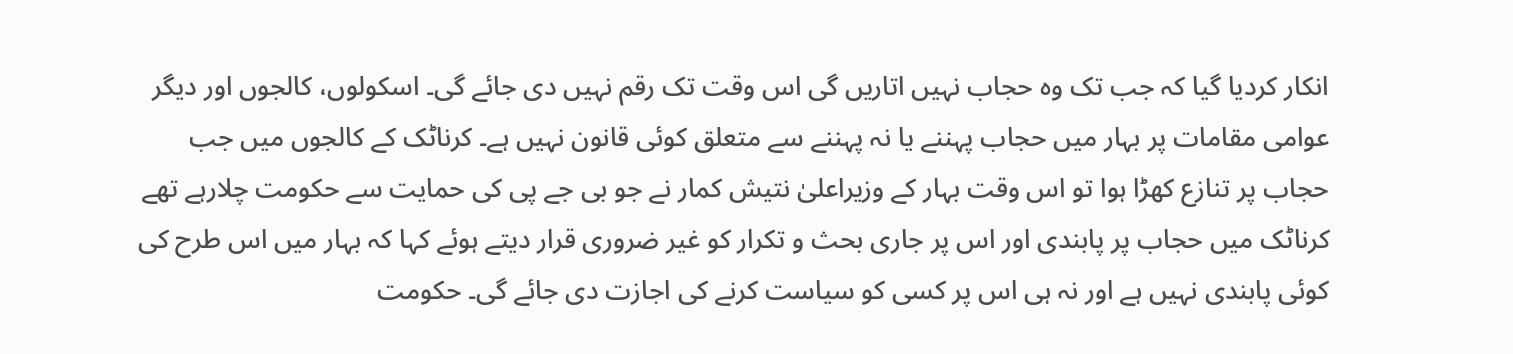انکار کردیا گیا کہ جب تک وہ حجاب نہیں اتاریں گی اس وقت تک رقم نہیں دی جائے گی۔ اسکولوں، کالجوں اور دیگر عوامی مقامات پر بہار میں حجاب پہننے یا نہ پہننے سے متعلق کوئی قانون نہیں ہے۔ کرناٹک کے کالجوں میں جب حجاب پر تنازع کھڑا ہوا تو اس وقت بہار کے وزیراعلیٰ نتیش کمار نے جو بی جے پی کی حمایت سے حکومت چلارہے تھے کرناٹک میں حجاب پر پابندی اور اس پر جاری بحث و تکرار کو غیر ضروری قرار دیتے ہوئے کہا کہ بہار میں اس طرح کی کوئی پابندی نہیں ہے اور نہ ہی اس پر کسی کو سیاست کرنے کی اجازت دی جائے گی۔ حکومت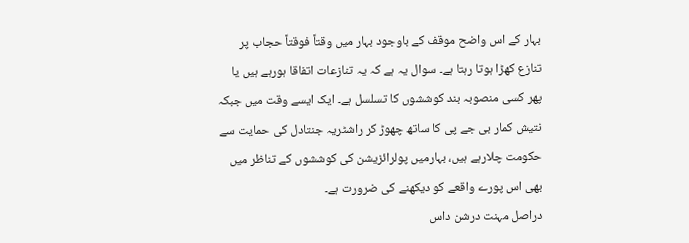بہار کے اس واضح موقف کے باوجود بہار میں وقتاً فوقتاً حجاب پر تنازع کھڑا ہوتا رہتا ہے۔ سوال یہ ہے کہ یہ تنازعات اتفاقا ہورہے ہیں یا پھر کسی منصوبہ بند کوششوں کا تسلسل ہے۔ ایک ایسے وقت میں جبکہ نتیش کمار بی جے پی کا ساتھ چھوڑ کر راشٹریہ جنتادل کی حمایت سے حکومت چلارہے ہیں، بہارمیں پولرائزیشن کی کوششوں کے تناظر میں بھی اس پورے واقعے کو دیکھنے کی ضرورت ہے۔
دراصل مہنت درشن داس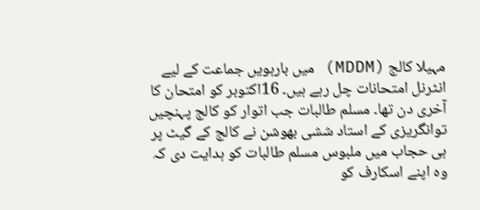مہیلا کالج (MDDM) میں بارہویں جماعت کے لیے انٹرنل امتحانات چل رہے ہیں۔ 16اکتوبر کو امتحان کا آخری دن تھا۔ مسلم طالبات جب اتوار کو کالج پہنچیں توانگریزی کے استاد ششی بھوشن نے کالج کے گیٹ پر ہی حجاب میں ملبوس مسلم طالبات کو ہدایت دی کہ وہ اپنے اسکارف کو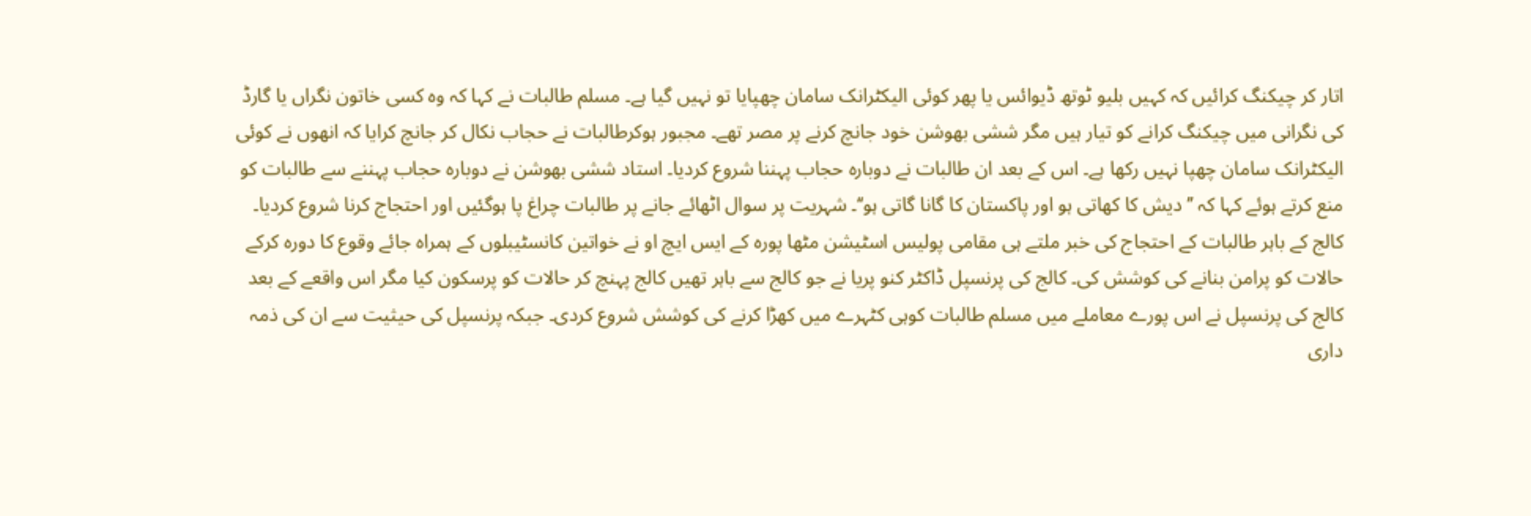اتار کر چیکنگ کرائیں کہ کہیں بلیو ٹوتھ ڈیوائس یا پھر کوئی الیکٹرانک سامان چھپایا تو نہیں گیا ہے۔ مسلم طالبات نے کہا کہ وہ کسی خاتون نگراں یا گارڈ کی نگرانی میں چیکنگ کرانے کو تیار ہیں مگر ششی بھوشن خود جانچ کرنے پر مصر تھے۔ مجبور ہوکرطالبات نے حجاب نکال کر جانچ کرایا کہ انھوں نے کوئی الیکٹرانک سامان چھپا نہیں رکھا ہے۔ اس کے بعد ان طالبات نے دوبارہ حجاب پہننا شروع کردیا۔ استاد ششی بھوشن نے دوبارہ حجاب پہننے سے طالبات کو منع کرتے ہوئے کہا کہ ’’دیش کا کھاتی ہو اور پاکستان کا گانا گاتی ہو‘‘۔ شہریت پر سوال اٹھائے جانے پر طالبات چراغ پا ہوگئیں اور احتجاج کرنا شروع کردیا۔ کالج کے باہر طالبات کے احتجاج کی خبر ملتے ہی مقامی پولیس اسٹیشن مٹھا پورہ کے ایس ایچ او نے خواتین کانسٹیبلوں کے ہمراہ جائے وقوع کا دورہ کرکے حالات کو پرامن بنانے کی کوشش کی۔ کالج کی پرنسپل ڈاکٹر کنو پریا نے جو کالج سے باہر تھیں کالج پہنچ کر حالات کو پرسکون کیا مگر اس واقعے کے بعد کالج کی پرنسپل نے اس پورے معاملے میں مسلم طالبات کوہی کٹہرے میں کھڑا کرنے کی کوشش شروع کردی۔ جبکہ پرنسپل کی حیثیت سے ان کی ذمہ داری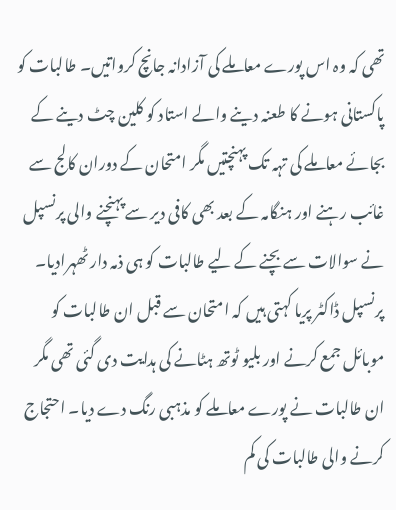تھی کہ وہ اس پورے معاملے کی آزادانہ جانچ کرواتیں۔ طالبات کو پاکستانی ہونے کا طعنہ دینے والے استاد کو کلین چٹ دینے کے بجائے معاملے کی تہہ تک پہنچتیں مگر امتحان کے دوران کالج سے غائب رہنے اور ہنگامہ کے بعد بھی کافی دیر سے پہنچنے والی پرنسپل نے سوالات سے بچنے کے لیے طالبات کو ہی ذمہ دار ٹھہرادیا۔
پرنسپل ڈاکٹر پریا کہتی ہیں کہ امتحان سے قبل ان طالبات کو موبائل جمع کرنے اور بلیو ٹوتھ ہٹانے کی ہدایت دی گئی تھی مگر ان طالبات نے پورے معاملے کو مذہبی رنگ دے دیا۔ احتجاج کرنے والی طالبات کی کم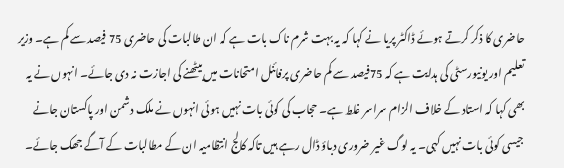حاضری کا ذکر کرتے ہوئے ڈاکٹر پریا نے کہا کہ یہ بہت شرم ناک بات ہے کہ ان طالبات کی حاضری 75 فیصد سے کم ہے۔ وزیر تعلیم اور یونیورسٹی کی ہدایت ہے کہ 75فیصد سے کم حاضری پرفائنل امتحانات میں بیٹھنے کی اجازت نہ دی جائے۔ انہوں نے یہ بھی کہا کہ استاد کے خلاف الزام سراسر غلط ہے۔ حجاب کی کوئی بات نہیں ہوئی انہوں نے ملک دشمن اور پاکستان جانے جیسی کوئی بات نہیں کہی۔ یہ لوگ غیر ضروری دباؤ ڈال رہے ہیں تاکہ کالج انتظامیہ ان کے مطالبات کے آگے جھک جائے۔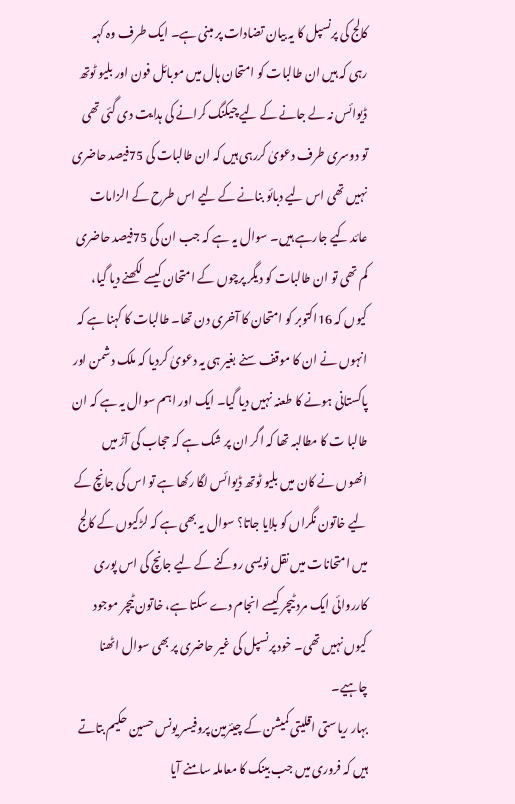کالج کی پرنسپل کا یہ بیان تضادات پر مبنی ہے۔ ایک طرف وہ کہہ رہی کہ ہیں ان طالبات کو امتحان ہال میں موبائل فون اور بلیو ٹوتھ ڈیوائس نہ لے جانے کے لیے چیکنگ کرانے کی ہدایت دی گئی تھی تو دوسری طرف دعویٰ کررہی ہیں کہ ان طالبات کی 75فیصد حاضری نہیں تھی اس لیے دبائو بنانے کے لیے اس طرح کے الزامات عائد کیے جارہے ہیں۔ سوال یہ ہے کہ جب ان کی 75فیصد حاضری کم تھی تو ان طالبات کو دیگر پرچوں کے امتحان کیسے لکھنے دیا گیا، کیوں کہ 16اکتوبر کو امتحان کا آخری دن تھا۔ طالبات کا کہنا ہے کہ انہوں نے ان کا موقف سنے بغیر ہی یہ دعویٰ کردیا کہ ملک دشمن اور پاکستانی ہونے کا طعنہ نہیں دیا گیا۔ ایک اور اہم سوال یہ ہے کہ ان طالبا ت کا مطالبہ تھا کہ اگر ان پر شک ہے کہ حجاب کی آڑ میں انھوں نے کان میں بلیو ٹوتھ ڈیوائس لگا رکھا ہے تو اس کی جانچ کے لیے خاتون نگراں کو بلایا جاتا؟ سوال یہ بھی ہے کہ لڑکیوں کے کالج میں امتحانات میں نقل نویسی روکنے کے لیے جانچ کی اس پوری کارروائی ایک مرد ٹیچر کیسے انجام دے سکتا ہے، خاتون ٹیچر موجود کیوں نہیں تھی۔ خود پرنسپل کی غیر حاضری پر بھی سوال اٹھنا چاہیے۔
بہار ریاستی اقلیتی کمیشن کے چیئرمین پروفیسر یونس حسین حکیم بتاتے ہیں کہ فروری میں جب بینک کا معاملہ سامنے آیا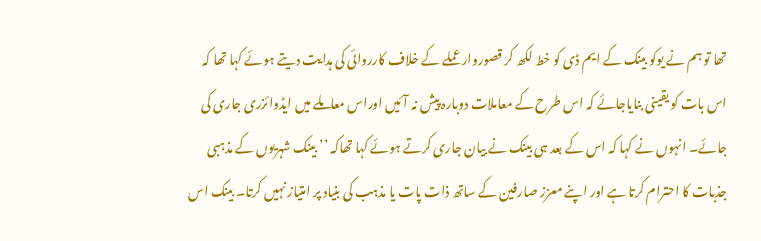تھا تو ہم نے یوکو بینک کے ایم ڈی کو خط لکھ کر قصوروار عملے کے خلاف کارروائی کی ہدایت دیتے ہوئے کہا تھا کہ اس بات کو یقینی بنایاجائے کہ اس طرح کے معاملات دوبارہ پیش نہ آئیں اوراس معاملے میں ایڈوائزری جاری کی جائے۔ انہوں نے کہا کہ اس کے بعد ہی بینک نے بیان جاری کرتے ہوئے کہا تھاکہ ’’بینک شہریوں کے مذہبی جذبات کا احترام کرتا ہے اور اپنے معزز صارفین کے ساتھ ذات پات یا مذہب کی بنیاد پر امتیاز نہیں کرتا۔ بینک اس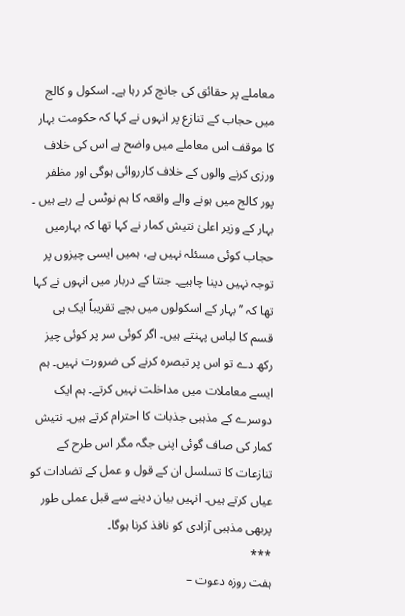معاملے پر حقائق کی جانچ کر رہا ہے۔ اسکول و کالج میں حجاب کے تنازع پر انہوں نے کہا کہ حکومت بہار کا موقف اس معاملے میں واضح ہے اس کی خلاف ورزی کرنے والوں کے خلاف کارروائی ہوگی اور مظفر پور کالج میں ہونے والے واقعہ کا ہم نوٹس لے رہے ہیں ۔
بہار کے وزیر اعلیٰ نتیش کمار نے کہا تھا کہ بہارمیں حجاب کوئی مسئلہ نہیں ہے، ہمیں ایسی چیزوں پر توجہ نہیں دینا چاہیے۔ جنتا کے دربار میں انہوں نے کہا تھا کہ ’’بہار کے اسکولوں میں بچے تقریباً ایک ہی قسم کا لباس پہنتے ہیں۔ اگر کوئی سر پر کوئی چیز رکھ دے تو اس پر تبصرہ کرنے کی ضرورت نہیں۔ ہم ایسے معاملات میں مداخلت نہیں کرتے۔ ہم ایک دوسرے کے مذہبی جذبات کا احترام کرتے ہیں۔ نتیش کمار کی صاف گوئی اپنی جگہ مگر اس طرح کے تنازعات کا تسلسل ان کے قول و عمل کے تضادات کو عیاں کرتے ہیں۔ انہیں بیان دینے سے قبل عملی طور پربھی مذہبی آزادی کو نافذ کرنا ہوگا۔
***
ہفت روزہ دعوت –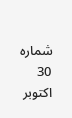شمارہ 30 اکتوبر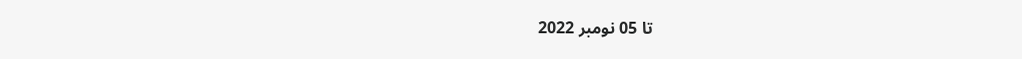تا 05 نومبر 2022